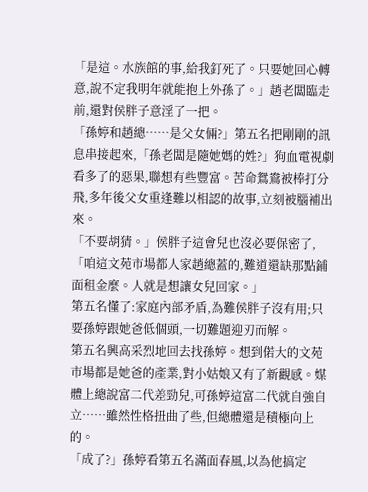「是這。水族館的事,給我釘死了。只要她回心轉意,說不定我明年就能抱上外孫了。」趙老闆臨走前,還對侯胖子意淫了一把。
「孫婷和趙總……是父女倆?」第五名把剛剛的訊息串接起來,「孫老闆是隨她媽的姓?」狗血電視劇看多了的惡果,聯想有些豐富。苦命鴛鴦被棒打分飛,多年後父女重逢難以相認的故事,立刻被腦補出來。
「不要胡猜。」侯胖子這會兒也沒必要保密了,「咱這文苑市場都人家趙總蓋的,難道還缺那點鋪面租金麼。人就是想讓女兒回家。」
第五名懂了:家庭內部矛盾,為難侯胖子沒有用;只要孫婷跟她爸低個頭,一切難題迎刃而解。
第五名興高采烈地回去找孫婷。想到偌大的文苑市場都是她爸的產業,對小姑娘又有了新觀感。媒體上總說富二代差勁兒,可孫婷這富二代就自強自立……雖然性格扭曲了些,但總體還是積極向上的。
「成了?」孫婷看第五名滿面春風,以為他搞定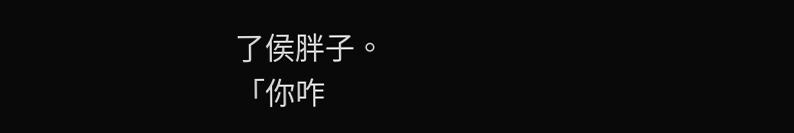了侯胖子。
「你咋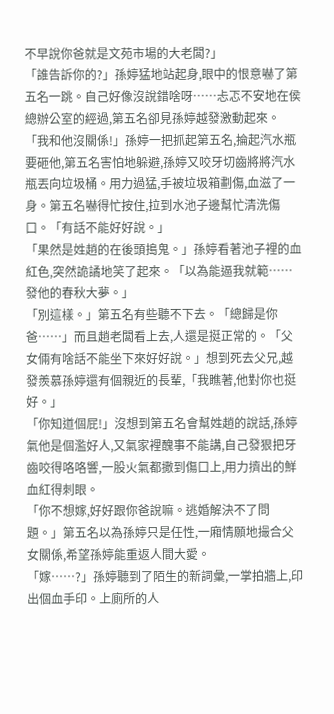不早說你爸就是文苑市場的大老闆?」
「誰告訴你的?」孫婷猛地站起身,眼中的恨意嚇了第五名一跳。自己好像沒說錯啥呀……忐忑不安地在侯總辦公室的經過,第五名卻見孫婷越發激動起來。
「我和他沒關係!」孫婷一把抓起第五名,掄起汽水瓶要砸他,第五名害怕地躲避,孫婷又咬牙切齒將將汽水瓶丟向垃圾桶。用力過猛,手被垃圾箱劃傷,血滋了一身。第五名嚇得忙按住,拉到水池子邊幫忙清洗傷口。「有話不能好好說。」
「果然是姓趙的在後頭搗鬼。」孫婷看著池子裡的血紅色,突然詭譎地笑了起來。「以為能逼我就範……發他的春秋大夢。」
「別這樣。」第五名有些聽不下去。「總歸是你爸……」而且趙老闆看上去,人還是挺正常的。「父女倆有啥話不能坐下來好好說。」想到死去父兄,越發羨慕孫婷還有個親近的長輩,「我瞧著,他對你也挺好。」
「你知道個屁!」沒想到第五名會幫姓趙的說話,孫婷氣他是個濫好人,又氣家裡醜事不能講,自己發狠把牙齒咬得咯咯響,一股火氣都撒到傷口上,用力擠出的鮮血紅得刺眼。
「你不想嫁,好好跟你爸說嘛。逃婚解決不了問題。」第五名以為孫婷只是任性,一廂情願地撮合父女關係,希望孫婷能重返人間大愛。
「嫁……?」孫婷聽到了陌生的新詞彙,一掌拍牆上,印出個血手印。上廁所的人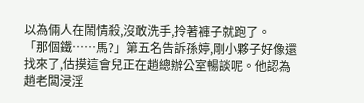以為倆人在鬧情殺,沒敢洗手,拎著褲子就跑了。
「那個鐵……馬?」第五名告訴孫婷,剛小夥子好像還找來了,估摸這會兒正在趙總辦公室暢談呢。他認為趙老闆浸淫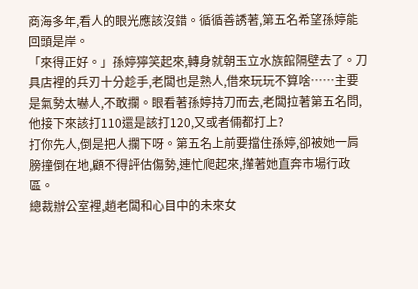商海多年,看人的眼光應該沒錯。循循善誘著,第五名希望孫婷能回頭是岸。
「來得正好。」孫婷獰笑起來,轉身就朝玉立水族館隔壁去了。刀具店裡的兵刃十分趁手,老闆也是熟人,借來玩玩不算啥……主要是氣勢太嚇人,不敢攔。眼看著孫婷持刀而去,老闆拉著第五名問,他接下來該打110還是該打120,又或者倆都打上?
打你先人,倒是把人攔下呀。第五名上前要擋住孫婷,卻被她一肩膀撞倒在地,顧不得評估傷勢,連忙爬起來,攆著她直奔市場行政區。
總裁辦公室裡,趙老闆和心目中的未來女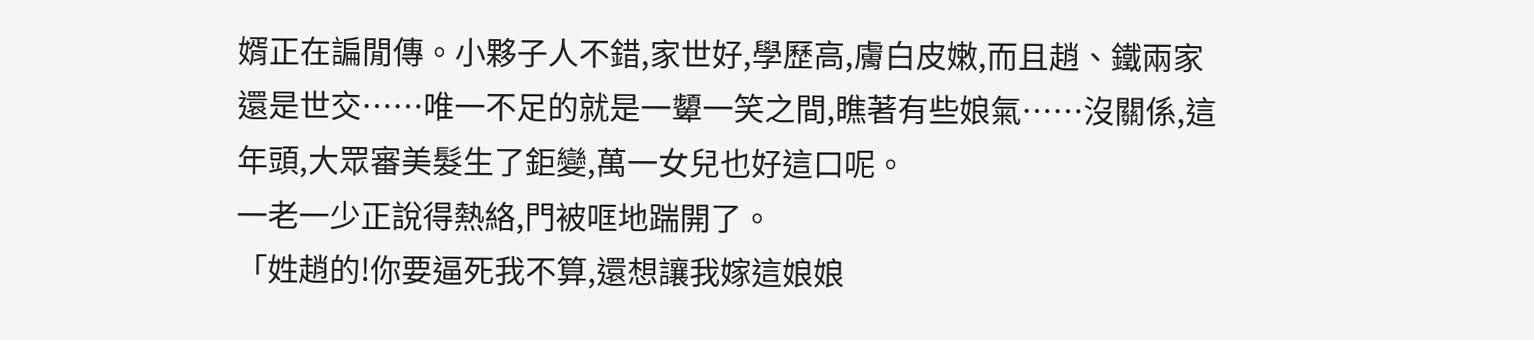婿正在諞閒傳。小夥子人不錯,家世好,學歷高,膚白皮嫩,而且趙、鐵兩家還是世交……唯一不足的就是一顰一笑之間,瞧著有些娘氣……沒關係,這年頭,大眾審美髮生了鉅變,萬一女兒也好這口呢。
一老一少正說得熱絡,門被哐地踹開了。
「姓趙的!你要逼死我不算,還想讓我嫁這娘娘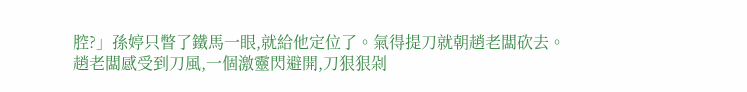腔?」孫婷只瞥了鐵馬一眼,就給他定位了。氣得提刀就朝趙老闆砍去。
趙老闆感受到刀風,一個激靈閃避開,刀狠狠剁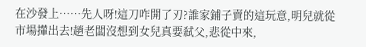在沙發上……先人呀!這刀咋開了刃?誰家鋪子賣的這玩意,明兒就從市場攆出去!趙老闆沒想到女兒真要弒父,悲從中來,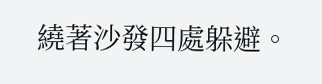繞著沙發四處躲避。